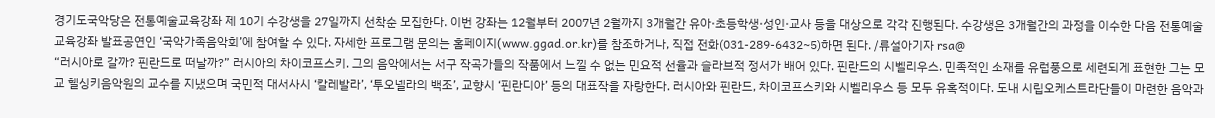경기도국악당은 전통예술교육강좌 제 10기 수강생을 27일까지 선착순 모집한다. 이번 강좌는 12월부터 2007년 2월까지 3개월간 유아·초등학생·성인·교사 등을 대상으로 각각 진행된다. 수강생은 3개월간의 과정을 이수한 다음 전통예술교육강좌 발표공연인 ‘국악가족음악회’에 참여할 수 있다. 자세한 프로그램 문의는 홈페이지(www.ggad.or.kr)를 참조하거나, 직접 전화(031-289-6432~5)하면 된다. /류설아기자 rsa@
“러시아로 갈까? 핀란드로 떠날까?” 러시아의 차이코프스키. 그의 음악에서는 서구 작곡가들의 작품에서 느낄 수 없는 민요적 선율과 슬라브적 정서가 배어 있다. 핀란드의 시벨리우스. 민족적인 소재를 유럽풍으로 세련되게 표현한 그는 모교 헬싱키음악원의 교수를 지냈으며 국민적 대서사시 ‘칼레발라’, ‘투오넬라의 백조’, 교향시 ‘핀란디아’ 등의 대표작을 자랑한다. 러시아와 핀란드, 차이코프스키와 시벨리우스 등 모두 유혹적이다. 도내 시립오케스트라단들이 마련한 음악과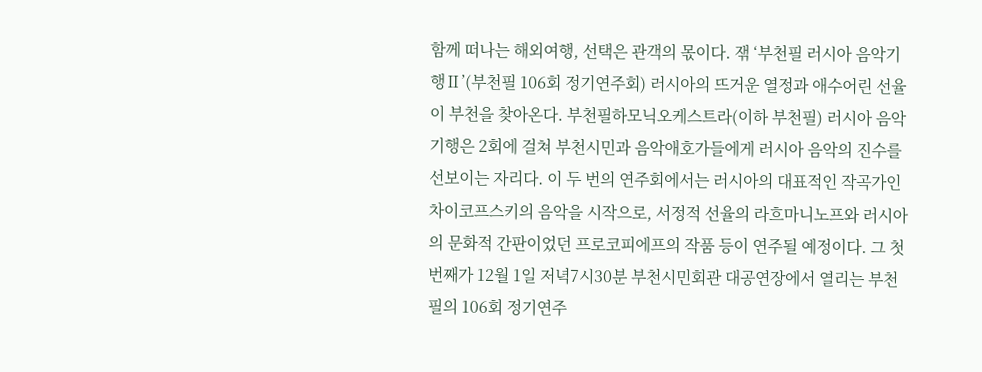함께 떠나는 해외여행, 선택은 관객의 몫이다. 잮 ‘부천필 러시아 음악기행Ⅱ’(부천필 106회 정기연주회) 러시아의 뜨거운 열정과 애수어린 선율이 부천을 찾아온다. 부천필하모닉오케스트라(이하 부천필) 러시아 음악기행은 2회에 걸쳐 부천시민과 음악애호가들에게 러시아 음악의 진수를 선보이는 자리다. 이 두 번의 연주회에서는 러시아의 대표적인 작곡가인 차이코프스키의 음악을 시작으로, 서정적 선율의 라흐마니노프와 러시아의 문화적 간판이었던 프로코피에프의 작품 등이 연주될 예정이다. 그 첫 번째가 12월 1일 저녁7시30분 부천시민회관 대공연장에서 열리는 부천필의 106회 정기연주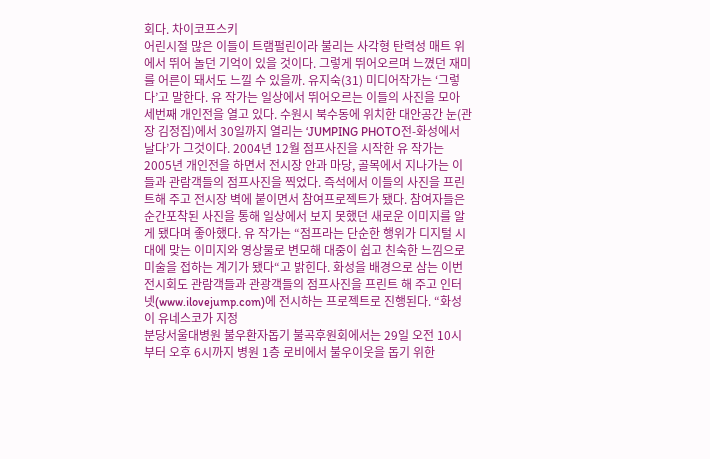회다. 차이코프스키
어린시절 많은 이들이 트램펄린이라 불리는 사각형 탄력성 매트 위에서 뛰어 놀던 기억이 있을 것이다. 그렇게 뛰어오르며 느꼈던 재미를 어른이 돼서도 느낄 수 있을까. 유지숙(31) 미디어작가는 ‘그렇다’고 말한다. 유 작가는 일상에서 뛰어오르는 이들의 사진을 모아 세번째 개인전을 열고 있다. 수원시 북수동에 위치한 대안공간 눈(관장 김정집)에서 30일까지 열리는 ‘JUMPING PHOTO전-화성에서 날다’가 그것이다. 2004년 12월 점프사진을 시작한 유 작가는 2005년 개인전을 하면서 전시장 안과 마당, 골목에서 지나가는 이들과 관람객들의 점프사진을 찍었다. 즉석에서 이들의 사진을 프린트해 주고 전시장 벽에 붙이면서 참여프로젝트가 됐다. 참여자들은 순간포착된 사진을 통해 일상에서 보지 못했던 새로운 이미지를 알게 됐다며 좋아했다. 유 작가는 “점프라는 단순한 행위가 디지털 시대에 맞는 이미지와 영상물로 변모해 대중이 쉽고 친숙한 느낌으로 미술을 접하는 계기가 됐다“고 밝힌다. 화성을 배경으로 삼는 이번 전시회도 관람객들과 관광객들의 점프사진을 프린트 해 주고 인터넷(www.ilovejump.com)에 전시하는 프로젝트로 진행된다. “화성이 유네스코가 지정
분당서울대병원 불우환자돕기 불곡후원회에서는 29일 오전 10시부터 오후 6시까지 병원 1층 로비에서 불우이웃을 돕기 위한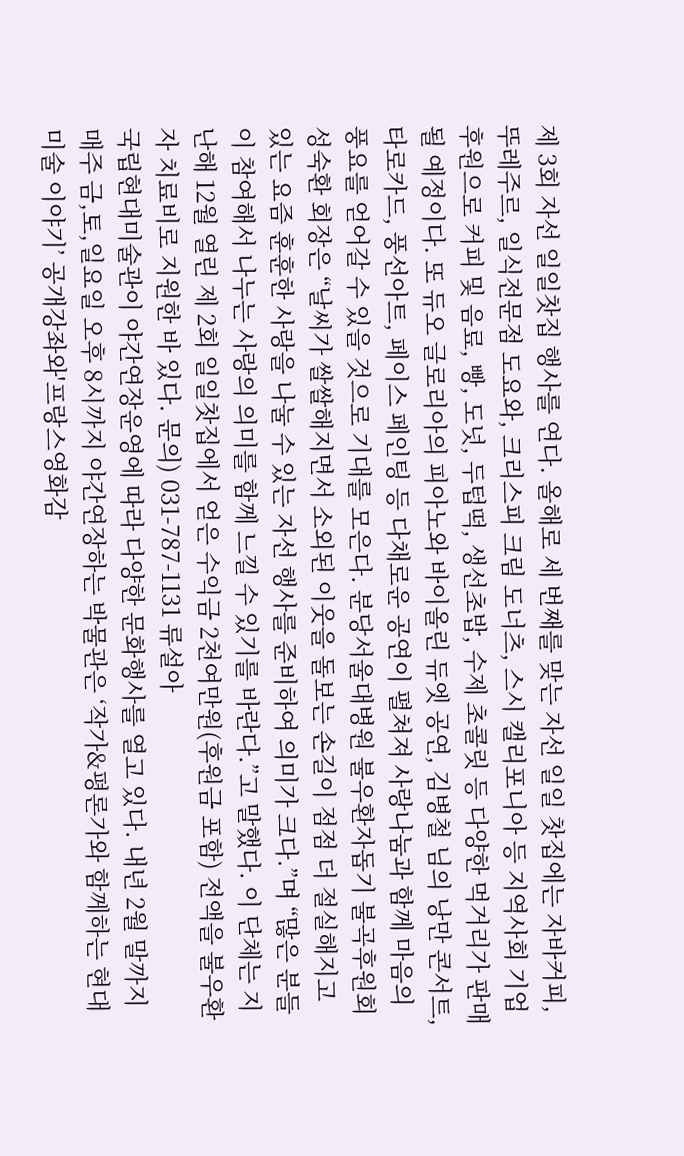제 3회 자선 일일찻집 행사를 연다. 올해로 세 번째를 맞는 자선 일일 찻집에는 자바커피, 뚜레주르, 일식전문점 도요와, 크리스피 크림 도너츠, 스시 캘리포니아 등 지역사회 기업 후원으로 커피 및 음료, 빵, 도넛, 두텁떡, 생선초밥, 수제 초콜릿 등 다양한 먹거리가 판매될 예정이다. 또 듀오 글로리아의 피아노와 바이올린 듀엣 공연, 김병철 님의 낭만 콘서트, 타로카드, 풍선아트, 페이스 페인팅 등 다채로운 공연이 펼쳐져 사랑나눔과 함께 마음의 풍요를 얻어갈 수 있을 것으로 기대를 모은다. 분당서울대병원 불우환자돕기 불곡후원회 성숙환 회장은 “날씨가 쌀쌀해지면서 소외된 이웃을 돌보는 손길이 점점 더 절실해지고 있는 요즘 훈훈한 사랑을 나눌 수 있는 자선 행사를 준비하여 의미가 크다.”며 “많은 분들이 참여해서 나누는 사랑의 의미를 함께 느낄 수 있기를 바란다.”고 말했다. 이 단체는 지난해 12월 열린 제 2회 일일찻집에서 얻은 수익금 2천여만원(후원금 포함) 전액을 불우환자 치료비로 지원한 바 있다. 문의) 031-787-1131 류설아
국립현대미술관이 야간연장운영에 따라 다양한 문화행사를 열고 있다. 내년 2월 말까지 매주 금,토,일요일 오후 8시까지 야간연장하는 박물관은 ‘작가&평론가와 함께하는 현대미술 이야기’ 공개강좌와'프랑스영화감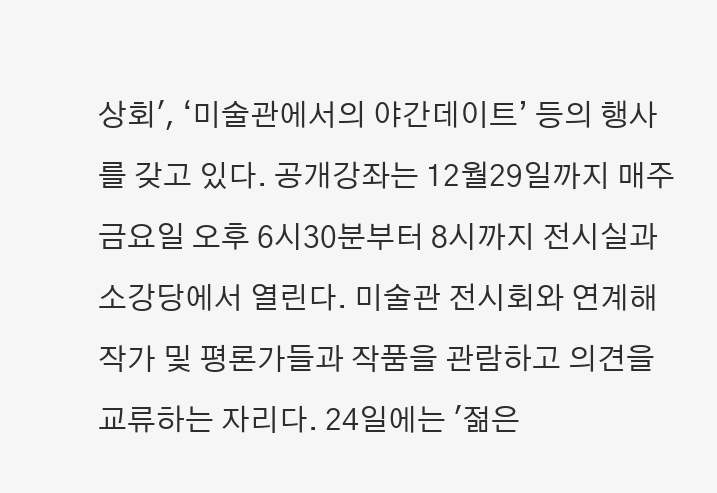상회', ‘미술관에서의 야간데이트’ 등의 행사를 갖고 있다. 공개강좌는 12월29일까지 매주 금요일 오후 6시30분부터 8시까지 전시실과 소강당에서 열린다. 미술관 전시회와 연계해 작가 및 평론가들과 작품을 관람하고 의견을 교류하는 자리다. 24일에는 '젊은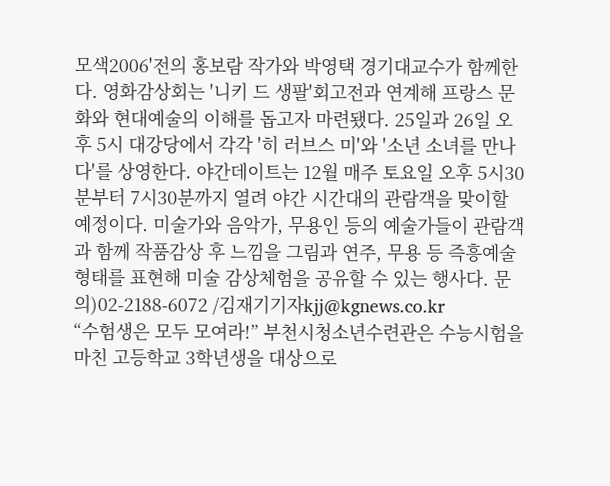모색2006'전의 홍보람 작가와 박영택 경기대교수가 함께한다. 영화감상회는 '니키 드 생팔'회고전과 연계해 프랑스 문화와 현대예술의 이해를 돕고자 마련됐다. 25일과 26일 오후 5시 대강당에서 각각 '히 러브스 미'와 '소년 소녀를 만나다'를 상영한다. 야간데이트는 12월 매주 토요일 오후 5시30분부터 7시30분까지 열려 야간 시간대의 관람객을 맞이할 예정이다. 미술가와 음악가, 무용인 등의 예술가들이 관람객과 함께 작품감상 후 느낌을 그림과 연주, 무용 등 즉흥예술 형태를 표현해 미술 감상체험을 공유할 수 있는 행사다. 문의)02-2188-6072 /김재기기자kjj@kgnews.co.kr
“수험생은 모두 모여라!” 부천시청소년수련관은 수능시험을 마친 고등학교 3학년생을 대상으로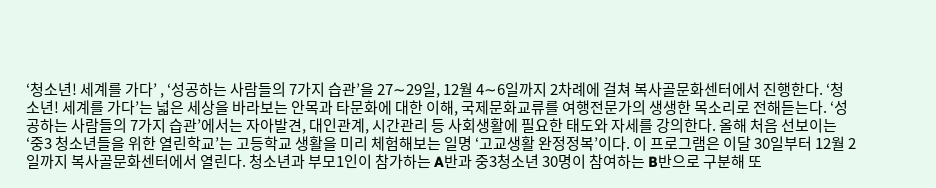‘청소년! 세계를 가다’ , ‘성공하는 사람들의 7가지 습관’을 27∼29일, 12월 4∼6일까지 2차례에 걸쳐 복사골문화센터에서 진행한다. ‘청소년! 세계를 가다’는 넓은 세상을 바라보는 안목과 타문화에 대한 이해, 국제문화교류를 여행전문가의 생생한 목소리로 전해듣는다. ‘성공하는 사람들의 7가지 습관’에서는 자아발견, 대인관계, 시간관리 등 사회생활에 필요한 태도와 자세를 강의한다. 올해 처음 선보이는 ‘중3 청소년들을 위한 열린학교’는 고등학교 생활을 미리 체험해보는 일명 ‘고교생활 완정정복’이다. 이 프로그램은 이달 30일부터 12월 2일까지 복사골문화센터에서 열린다. 청소년과 부모1인이 참가하는 A반과 중3청소년 30명이 참여하는 B반으로 구분해 또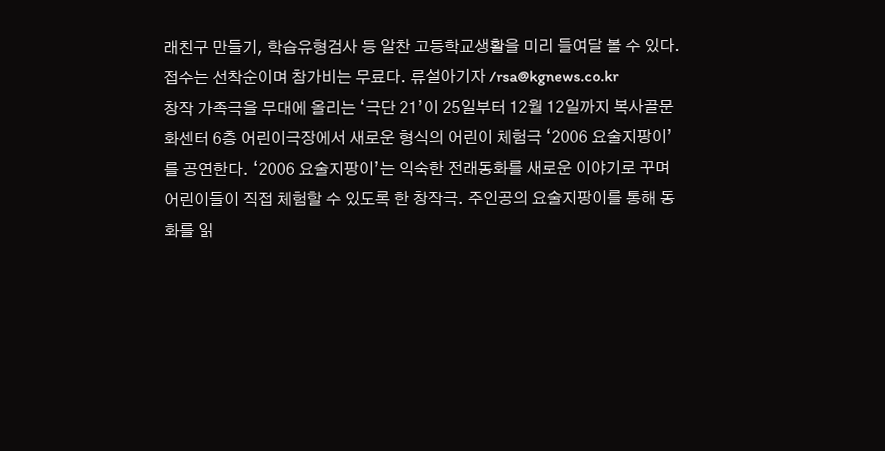래친구 만들기, 학습유형검사 등 알찬 고등학교생활을 미리 들여달 볼 수 있다. 접수는 선착순이며 참가비는 무료다. 류설아기자 /rsa@kgnews.co.kr
창작 가족극을 무대에 올리는 ‘극단 21’이 25일부터 12월 12일까지 복사골문화센터 6층 어린이극장에서 새로운 형식의 어린이 체험극 ‘2006 요술지팡이’를 공연한다. ‘2006 요술지팡이’는 익숙한 전래동화를 새로운 이야기로 꾸며 어린이들이 직접 체험할 수 있도록 한 창작극. 주인공의 요술지팡이를 통해 동화를 읽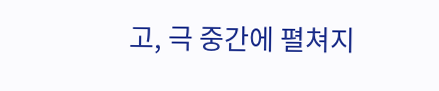고, 극 중간에 펼쳐지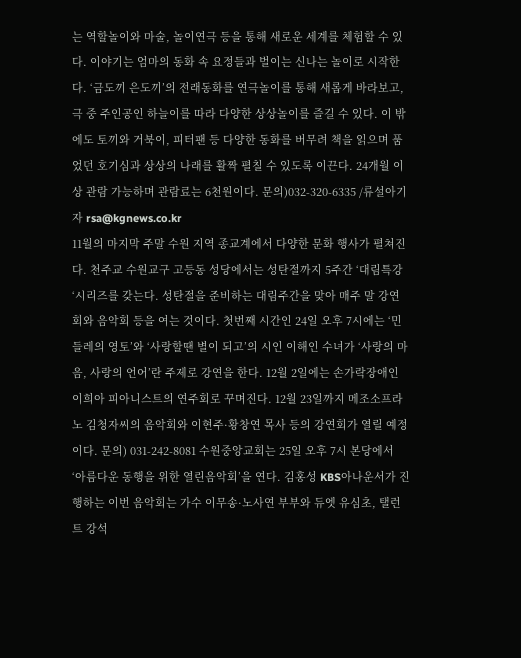는 역할놀이와 마술, 놀이연극 등을 통해 새로운 세계를 체험할 수 있다. 이야기는 엄마의 동화 속 요정들과 벌이는 신나는 놀이로 시작한다. ‘금도끼 은도끼’의 전래동화를 연극놀이를 통해 새롭게 바라보고, 극 중 주인공인 하늘이를 따라 다양한 상상놀이를 즐길 수 있다. 이 밖에도 토끼와 거북이, 피터팬 등 다양한 동화를 버무려 책을 읽으며 품었던 호기심과 상상의 나래를 활짝 펼칠 수 있도록 이끈다. 24개월 이상 관람 가능하며 관람료는 6천원이다. 문의)032-320-6335 /류설아기자 rsa@kgnews.co.kr
11월의 마지막 주말 수원 지역 종교계에서 다양한 문화 행사가 펼쳐진다. 천주교 수원교구 고등동 성당에서는 성탄절까지 5주간 ‘대림특강‘시리즈를 갖는다. 성탄절을 준비하는 대림주간을 맞아 매주 말 강연회와 음악회 등을 여는 것이다. 첫번째 시간인 24일 오후 7시에는 ‘민들레의 영토’와 ‘사랑할땐 별이 되고’의 시인 이해인 수녀가 ‘사랑의 마음, 사랑의 언어’란 주제로 강연을 한다. 12월 2일에는 손가락장애인 이희아 피아니스트의 연주회로 꾸며진다. 12월 23일까지 메조소프라노 김청자씨의 음악회와 이현주·황창연 목사 등의 강연회가 열릴 예정이다. 문의) 031-242-8081 수원중앙교회는 25일 오후 7시 본당에서 ‘아름다운 동행을 위한 열린음악회’을 연다. 김홍성 KBS아나운서가 진행하는 이번 음악회는 가수 이무송·노사연 부부와 듀엣 유심초, 탤런트 강석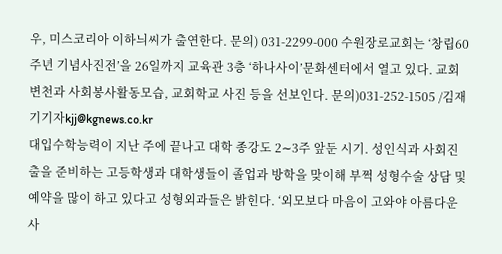우, 미스코리아 이하늬씨가 출연한다. 문의) 031-2299-000 수원장로교회는 ‘창립60주년 기념사진전’을 26일까지 교육관 3층 ‘하나사이’문화센터에서 열고 있다. 교회변천과 사회봉사활동모습, 교회학교 사진 등을 선보인다. 문의)031-252-1505 /김재기기자kjj@kgnews.co.kr
대입수학능력이 지난 주에 끝나고 대학 종강도 2∼3주 앞둔 시기. 성인식과 사회진출을 준비하는 고등학생과 대학생들이 졸업과 방학을 맞이해 부쩍 성형수술 상담 및 예약을 많이 하고 있다고 성형외과들은 밝힌다. ‘외모보다 마음이 고와야 아름다운 사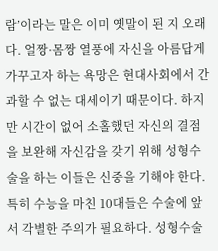람’이라는 말은 이미 옛말이 된 지 오래다. 얼짱·몸짱 열풍에 자신을 아름답게 가꾸고자 하는 욕망은 현대사회에서 간과할 수 없는 대세이기 때문이다. 하지만 시간이 없어 소홀했던 자신의 결점을 보완해 자신감을 갖기 위해 성형수술을 하는 이들은 신중을 기해야 한다. 특히 수능을 마친 10대들은 수술에 앞서 각별한 주의가 필요하다. 성형수술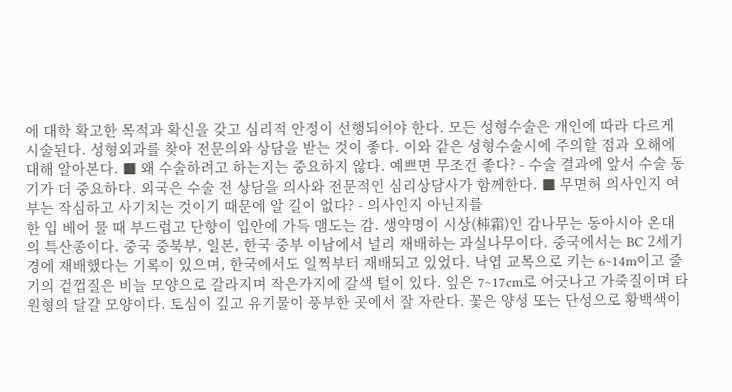에 대학 확고한 목적과 확신을 갖고 심리적 안정이 선행되어야 한다. 모든 성형수술은 개인에 따라 다르게 시술된다. 성형외과를 찾아 전문의와 상담을 받는 것이 좋다. 이와 같은 성형수술시에 주의할 점과 오해에 대해 알아본다. ■ 왜 수술하려고 하는지는 중요하지 않다. 예쁘면 무조건 좋다? - 수술 결과에 앞서 수술 동기가 더 중요하다. 외국은 수술 전 상담을 의사와 전문적인 심리상담사가 함께한다. ■ 무면허 의사인지 여부는 작심하고 사기치는 것이기 때문에 알 길이 없다? - 의사인지 아닌지를
한 입 베어 물 때 부드럽고 단향이 입안에 가득 맴도는 감. 생약명이 시상(枾霜)인 감나무는 동아시아 온대의 특산종이다. 중국 중북부, 일본, 한국 중부 이남에서 널리 재배하는 과실나무이다. 중국에서는 BC 2세기경에 재배했다는 기록이 있으며, 한국에서도 일찍부터 재배되고 있었다. 낙엽 교목으로 키는 6~14m이고 줄기의 겉껍질은 비늘 모양으로 갈라지며 작은가지에 갈색 털이 있다. 잎은 7∼17cm로 어긋나고 가죽질이며 타원형의 달걀 모양이다. 토심이 깊고 유기물이 풍부한 곳에서 잘 자란다. 꽃은 양성 또는 단성으로 황백색이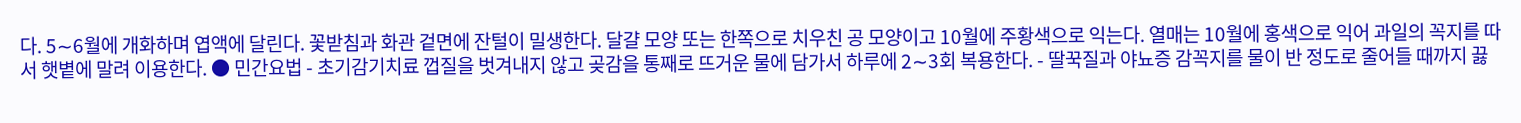다. 5∼6월에 개화하며 엽액에 달린다. 꽃받침과 화관 겉면에 잔털이 밀생한다. 달걀 모양 또는 한쪽으로 치우친 공 모양이고 10월에 주황색으로 익는다. 열매는 10월에 홍색으로 익어 과일의 꼭지를 따서 햇볕에 말려 이용한다. ● 민간요법 - 초기감기치료 껍질을 벗겨내지 않고 곶감을 통째로 뜨거운 물에 담가서 하루에 2∼3회 복용한다. - 딸꾹질과 야뇨증 감꼭지를 물이 반 정도로 줄어들 때까지 끓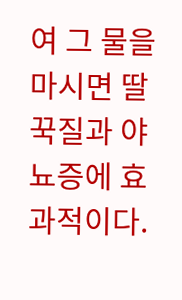여 그 물을 마시면 딸꾹질과 야뇨증에 효과적이다.